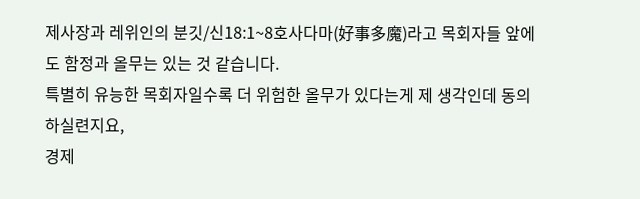제사장과 레위인의 분깃/신18:1~8호사다마(好事多魔)라고 목회자들 앞에도 함정과 올무는 있는 것 같습니다.
특별히 유능한 목회자일수록 더 위험한 올무가 있다는게 제 생각인데 동의 하실련지요,
경제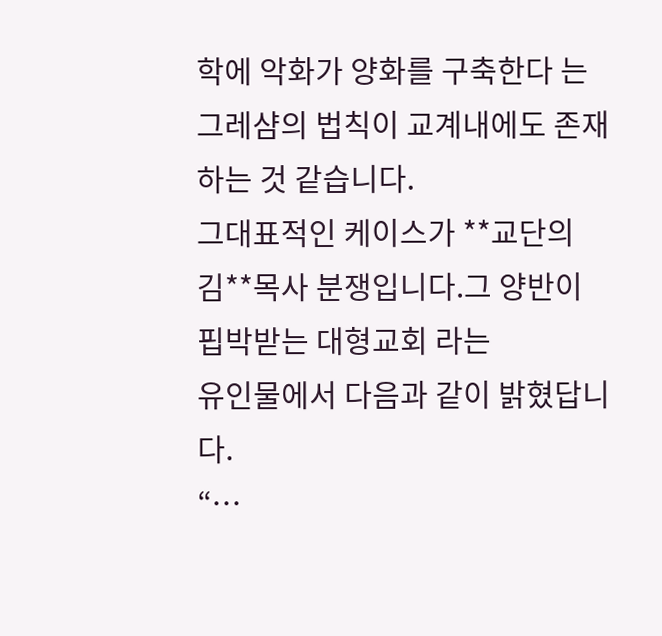학에 악화가 양화를 구축한다 는 그레샴의 법칙이 교계내에도 존재하는 것 같습니다.
그대표적인 케이스가 **교단의 김**목사 분쟁입니다.그 양반이 핍박받는 대형교회 라는
유인물에서 다음과 같이 밝혔답니다.
“…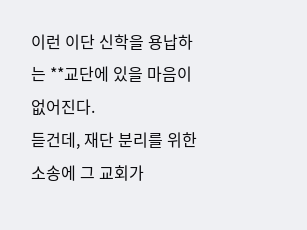이런 이단 신학을 용납하는 **교단에 있을 마음이 없어진다.
듣건데, 재단 분리를 위한 소송에 그 교회가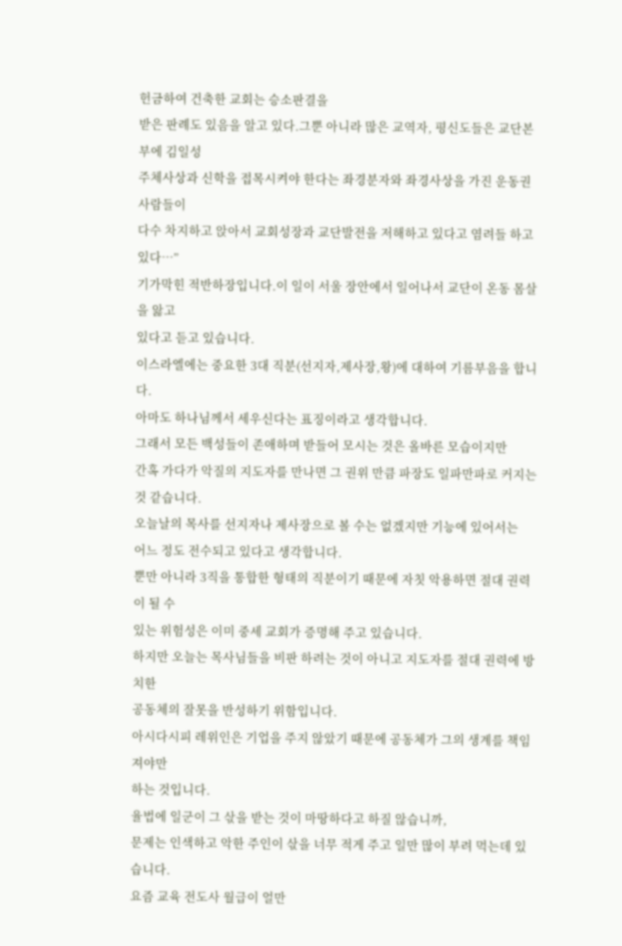헌금하여 건축한 교회는 승소판결을
받은 판례도 있음을 알고 있다.그뿐 아니라 많은 교역자, 평신도들은 교단본부에 김일성
주체사상과 신학을 접목시켜야 한다는 좌경분자와 좌경사상을 가진 운동권 사람들이
다수 차지하고 앉아서 교회성장과 교단발전을 저해하고 있다고 염려들 하고 있다…”
기가막힌 적반하장입니다.이 일이 서울 장안에서 일어나서 교단이 온동 몸살을 앓고
있다고 듣고 있습니다.
이스라엘에는 중요한 3대 직분(선지자,제사장,왕)에 대하여 기름부음을 합니다.
아마도 하나님께서 세우신다는 표징이라고 생각합니다.
그래서 모든 백성들이 존애하며 받들어 모시는 것은 올바른 모습이지만
간혹 가다가 악질의 지도자를 만나면 그 권위 만큼 파장도 일파만파로 커지는 것 같습니다.
오늘날의 목사를 선지자나 제사장으로 볼 수는 없겠지만 기능에 있어서는
어느 정도 전수되고 있다고 생각합니다.
뿐만 아니라 3직을 통합한 형태의 직분이기 때문에 자칫 악용하면 절대 권력이 될 수
있는 위험성은 이미 중세 교회가 증명해 주고 있습니다.
하지만 오늘는 목사님들을 비판 하려는 것이 아니고 지도자를 절대 권력에 방치한
공동체의 잘못을 반성하기 위함입니다.
아시다시피 레위인은 기업을 주지 않았기 때문에 공동체가 그의 생계를 책임져야만
하는 것입니다.
율법에 일군이 그 삯을 받는 것이 마땅하다고 하질 않습니까,
문제는 인색하고 악한 주인이 삯을 너무 적게 주고 일만 많이 부려 먹는데 있습니다.
요즘 교육 전도사 월급이 얼만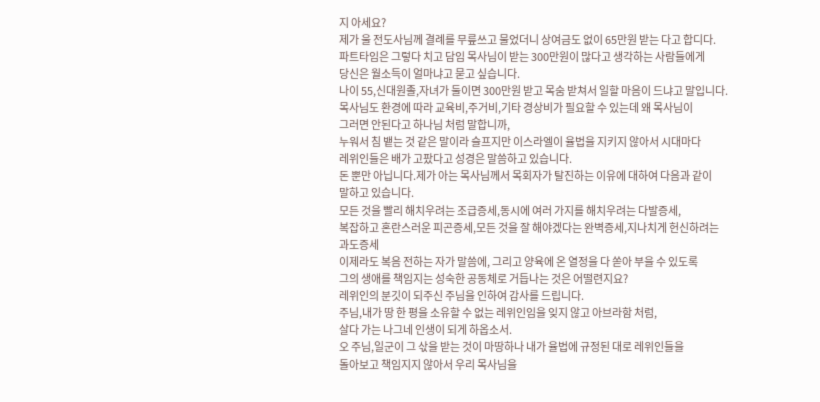지 아세요?
제가 울 전도사님께 결례를 무릎쓰고 물었더니 상여금도 없이 65만원 받는 다고 합디다.
파트타임은 그렇다 치고 담임 목사님이 받는 300만원이 많다고 생각하는 사람들에게
당신은 월소득이 얼마냐고 묻고 싶습니다.
나이 55,신대원졸,자녀가 둘이면 300만원 받고 목숨 받쳐서 일할 마음이 드냐고 말입니다.
목사님도 환경에 따라 교육비,주거비,기타 경상비가 필요할 수 있는데 왜 목사님이
그러면 안된다고 하나님 처럼 말합니까,
누워서 침 뱉는 것 같은 말이라 슬프지만 이스라엘이 율법을 지키지 않아서 시대마다
레위인들은 배가 고팠다고 성경은 말씀하고 있습니다.
돈 뿐만 아닙니다.제가 아는 목사님께서 목회자가 탈진하는 이유에 대하여 다음과 같이
말하고 있습니다.
모든 것을 빨리 해치우려는 조급증세,동시에 여러 가지를 해치우려는 다발증세,
복잡하고 혼란스러운 피곤증세,모든 것을 잘 해야겠다는 완벽증세,지나치게 헌신하려는
과도증세
이제라도 복음 전하는 자가 말씀에, 그리고 양육에 온 열정을 다 쏟아 부을 수 있도록
그의 생애를 책임지는 성숙한 공동체로 거듭나는 것은 어떨련지요?
레위인의 분깃이 되주신 주님을 인하여 감사를 드립니다.
주님,내가 땅 한 평을 소유할 수 없는 레위인임을 잊지 않고 아브라함 처럼,
살다 가는 나그네 인생이 되게 하옵소서.
오 주님,일군이 그 삯을 받는 것이 마땅하나 내가 율법에 규정된 대로 레위인들을
돌아보고 책임지지 않아서 우리 목사님을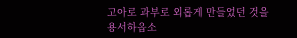고아로 과부로 외롭게 만들었던 것을
용서하옵소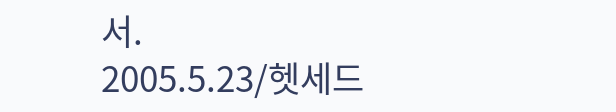서.
2005.5.23/헷세드